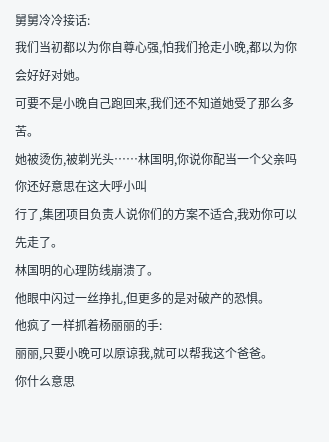舅舅冷冷接话:
我们当初都以为你自尊心强,怕我们抢走小晚,都以为你会好好对她。
可要不是小晚自己跑回来,我们还不知道她受了那么多苦。
她被烫伤,被剃光头……林国明,你说你配当一个父亲吗
你还好意思在这大呼小叫
行了,集团项目负责人说你们的方案不适合,我劝你可以先走了。
林国明的心理防线崩溃了。
他眼中闪过一丝挣扎,但更多的是对破产的恐惧。
他疯了一样抓着杨丽丽的手:
丽丽,只要小晚可以原谅我,就可以帮我这个爸爸。
你什么意思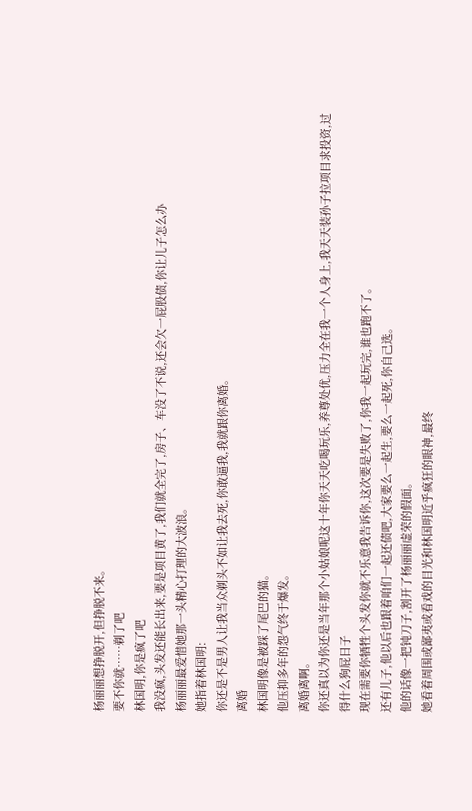杨丽丽想挣脱开,但挣脱不来。
要不你就……剃了吧
林国明,你是疯了吧
我没疯,头发还能长出来,要是项目黄了,我们就全完了,房子、车没了不说,还会欠一屁股债,你让儿子怎么办
杨丽丽最爱惜她那一头精心打理的大波浪。
她指着林国明:
你还是不是男人让我当众剃头不如让我去死,你敢逼我,我就跟你离婚。
离婚
林国明像是被踩了尾巴的猫。
他压抑多年的怨气终于爆发。
离婚离啊。
你还真以为你还是当年那个小姑娘呢这十年你天天吃喝玩乐,养尊处优,压力全在我一个人身上,我天天装孙子拉项目求投资,过得什么狗屁日子
现在需要你牺牲个头发你就不乐意我告诉你,这次要是失败了,你我一起玩完,谁也跑不了。
还有儿子,他以后也跟着咱们一起还债吧,大家要么一起生,要么一起死,你自己选。
他的话像一把钝刀子,割开了杨丽丽虚荣的假面。
她看着周围或鄙夷或看戏的目光和林国明近乎疯狂的眼神,最终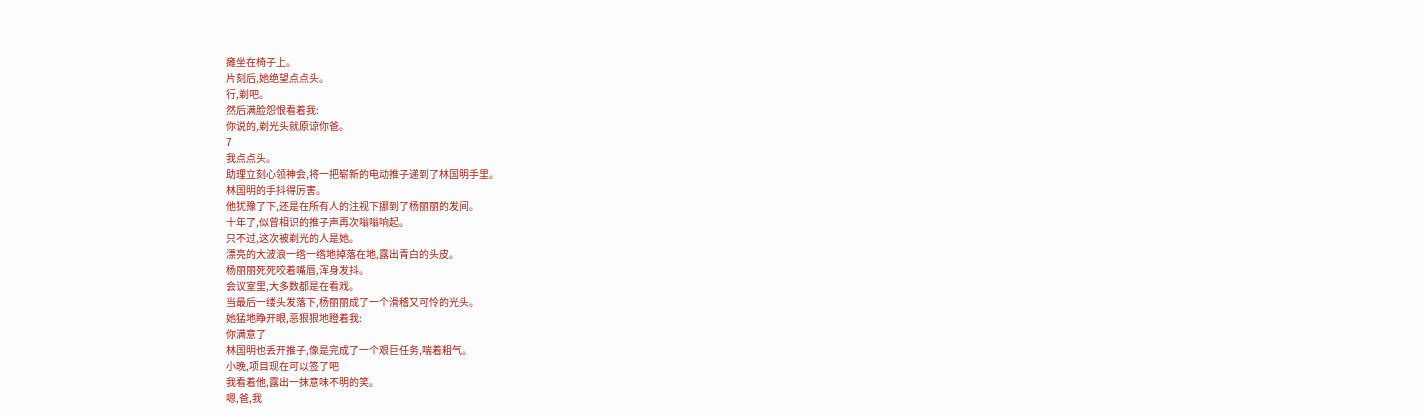瘫坐在椅子上。
片刻后,她绝望点点头。
行,剃吧。
然后满脸怨恨看着我:
你说的,剃光头就原谅你爸。
7
我点点头。
助理立刻心领神会,将一把崭新的电动推子递到了林国明手里。
林国明的手抖得厉害。
他犹豫了下,还是在所有人的注视下挪到了杨丽丽的发间。
十年了,似曾相识的推子声再次嗡嗡响起。
只不过,这次被剃光的人是她。
漂亮的大波浪一绺一绺地掉落在地,露出青白的头皮。
杨丽丽死死咬着嘴唇,浑身发抖。
会议室里,大多数都是在看戏。
当最后一缕头发落下,杨丽丽成了一个滑稽又可怜的光头。
她猛地睁开眼,恶狠狠地瞪着我:
你满意了
林国明也丢开推子,像是完成了一个艰巨任务,喘着粗气。
小晚,项目现在可以签了吧
我看着他,露出一抹意味不明的笑。
嗯,爸,我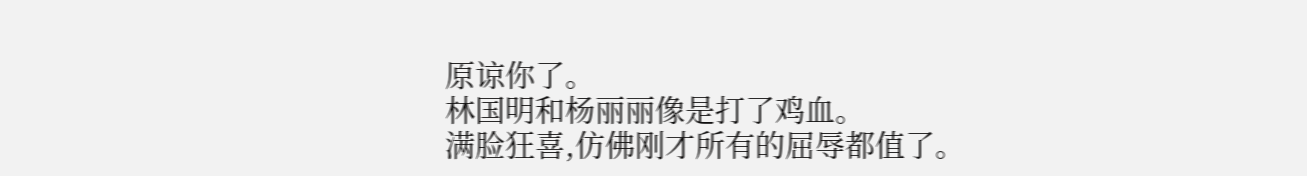原谅你了。
林国明和杨丽丽像是打了鸡血。
满脸狂喜,仿佛刚才所有的屈辱都值了。